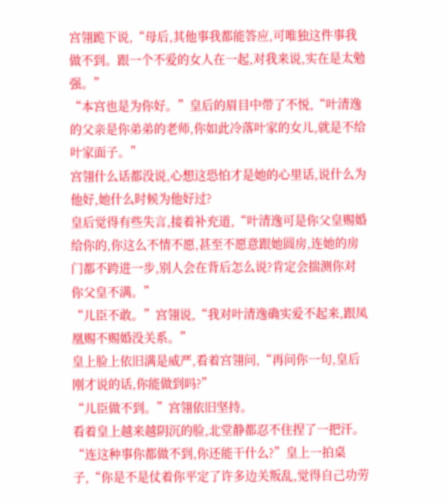宫翎跪下说,“母后,其他事我都能答应,可唯独这件事我做不到。跟一个不爱的女人在一起,对我来说,实在是太勉强。”
“本宫也是为你好。”皇后的眉目中带了不悦,“叶清逸的父亲是你弟弟的老师,你如此冷落叶家的女儿,就是不给叶家面子。”
宫翎什么话都没说,心想这恐怕才是她的心里话,说什么为他好,她什么时候为他好过?
皇后觉得有些失言,接着补充道,“叶清逸可是你父皇赐婚给你的,你这么不情不愿,甚至不愿意跟她圆房,连她的房门都不跨进一步,别人会在背后怎么说?肯定会揣测你对你父皇不满。”
“儿臣不敢。”宫翎说,“我对叶清逸确实爱不起来,跟凤凰赐不赐婚没关系。”
皇上脸上依旧满是威严,看着宫翎问,“再问你一句,皇后刚才说的话,你能做到吗?”
“儿臣做不到。”宫翎依旧坚持。
看着皇上越来越阴沉的脸,北堂静都忍不住捏了一把汗。
“连这种事你都做不到,你还能干什么?”皇上一拍桌子,“你是不是仗着你平定了许多边关叛乱,觉得自己功劳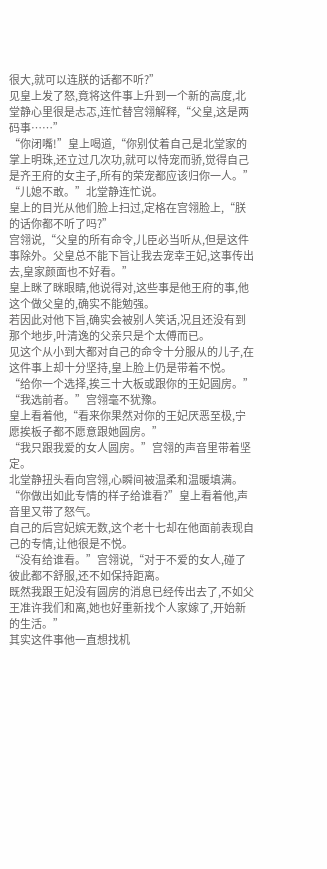很大,就可以连朕的话都不听?”
见皇上发了怒,竟将这件事上升到一个新的高度,北堂静心里很是忐忑,连忙替宫翎解释,“父皇,这是两码事……”
“你闭嘴!”皇上喝道,“你别仗着自己是北堂家的掌上明珠,还立过几次功,就可以恃宠而骄,觉得自己是齐王府的女主子,所有的荣宠都应该归你一人。”
“儿媳不敢。”北堂静连忙说。
皇上的目光从他们脸上扫过,定格在宫翎脸上,“朕的话你都不听了吗?”
宫翎说,“父皇的所有命令,儿臣必当听从,但是这件事除外。父皇总不能下旨让我去宠幸王妃,这事传出去,皇家颜面也不好看。”
皇上眯了眯眼睛,他说得对,这些事是他王府的事,他这个做父皇的,确实不能勉强。
若因此对他下旨,确实会被别人笑话,况且还没有到那个地步,叶清逸的父亲只是个太傅而已。
见这个从小到大都对自己的命令十分服从的儿子,在这件事上却十分坚持,皇上脸上仍是带着不悦。
“给你一个选择,挨三十大板或跟你的王妃圆房。”
“我选前者。”宫翎毫不犹豫。
皇上看着他,“看来你果然对你的王妃厌恶至极,宁愿挨板子都不愿意跟她圆房。”
“我只跟我爱的女人圆房。”宫翎的声音里带着坚定。
北堂静扭头看向宫翎,心瞬间被温柔和温暖填满。
“你做出如此专情的样子给谁看?”皇上看着他,声音里又带了怒气。
自己的后宫妃嫔无数,这个老十七却在他面前表现自己的专情,让他很是不悦。
“没有给谁看。”宫翎说,“对于不爱的女人,碰了彼此都不舒服,还不如保持距离。
既然我跟王妃没有圆房的消息已经传出去了,不如父王准许我们和离,她也好重新找个人家嫁了,开始新的生活。”
其实这件事他一直想找机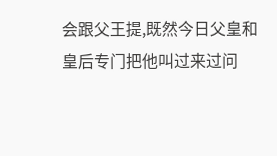会跟父王提,既然今日父皇和皇后专门把他叫过来过问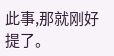此事,那就刚好提了。